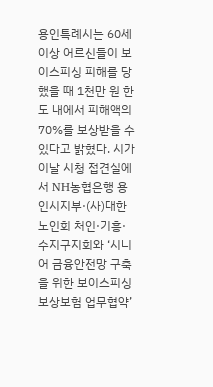용인특례시는 60세 이상 어르신들이 보이스피싱 피해를 당했을 때 1천만 원 한도 내에서 피해액의 70%를 보상받을 수 있다고 밝혔다. 시가 이날 시청 접견실에서 NH농협은행 용인시지부·(사)대한노인회 처인·기흥·수지구지회와 ‘시니어 금융안전망 구축을 위한 보이스피싱 보상보험 업무협약’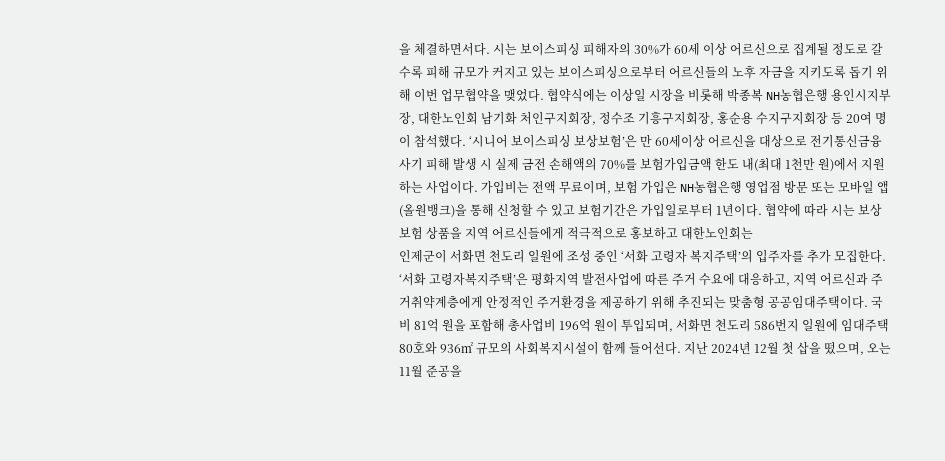을 체결하면서다. 시는 보이스피싱 피해자의 30%가 60세 이상 어르신으로 집계될 정도로 갈수록 피해 규모가 커지고 있는 보이스피싱으로부터 어르신들의 노후 자금을 지키도록 돕기 위해 이번 업무협약을 맺었다. 협약식에는 이상일 시장을 비롯해 박종복 NH농협은행 용인시지부장, 대한노인회 남기화 처인구지회장, 정수조 기흥구지회장, 홍순용 수지구지회장 등 20여 명이 참석했다. ‘시니어 보이스피싱 보상보험’은 만 60세이상 어르신을 대상으로 전기통신금융사기 피해 발생 시 실제 금전 손해액의 70%를 보험가입금액 한도 내(최대 1천만 원)에서 지원하는 사업이다. 가입비는 전액 무료이며, 보험 가입은 NH농협은행 영업점 방문 또는 모바일 앱(올원뱅크)을 통해 신청할 수 있고 보험기간은 가입일로부터 1년이다. 협약에 따라 시는 보상보험 상품을 지역 어르신들에게 적극적으로 홍보하고 대한노인회는
인제군이 서화면 천도리 일원에 조성 중인 ‘서화 고령자 복지주택’의 입주자를 추가 모집한다. ‘서화 고령자복지주택’은 평화지역 발전사업에 따른 주거 수요에 대응하고, 지역 어르신과 주거취약계층에게 안정적인 주거환경을 제공하기 위해 추진되는 맞춤형 공공임대주택이다. 국비 81억 원을 포함해 총사업비 196억 원이 투입되며, 서화면 천도리 586번지 일원에 임대주택 80호와 936㎡ 규모의 사회복지시설이 함께 들어선다. 지난 2024년 12월 첫 삽을 떴으며, 오는 11월 준공을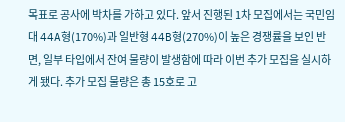목표로 공사에 박차를 가하고 있다. 앞서 진행된 1차 모집에서는 국민임대 44A형(170%)과 일반형 44B형(270%)이 높은 경쟁률을 보인 반면, 일부 타입에서 잔여 물량이 발생함에 따라 이번 추가 모집을 실시하게 됐다. 추가 모집 물량은 총 15호로 고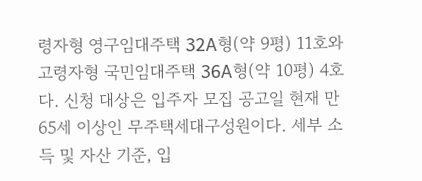령자형 영구임대주택 32A형(약 9평) 11호와 고령자형 국민임대주택 36A형(약 10평) 4호다. 신청 대상은 입주자 모집 공고일 현재 만 65세 이상인 무주택세대구성원이다. 세부 소득 및 자산 기준, 입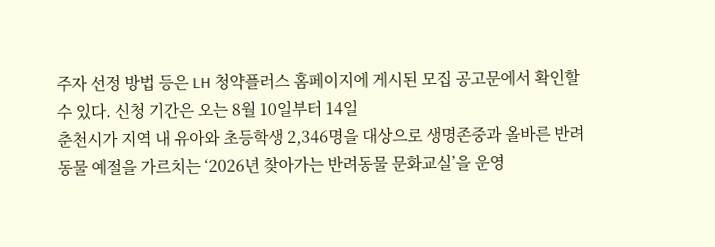주자 선정 방법 등은 LH 청약플러스 홈페이지에 게시된 모집 공고문에서 확인할 수 있다. 신청 기간은 오는 8월 10일부터 14일
춘천시가 지역 내 유아와 초등학생 2,346명을 대상으로 생명존중과 올바른 반려동물 예절을 가르치는 ‘2026년 찾아가는 반려동물 문화교실’을 운영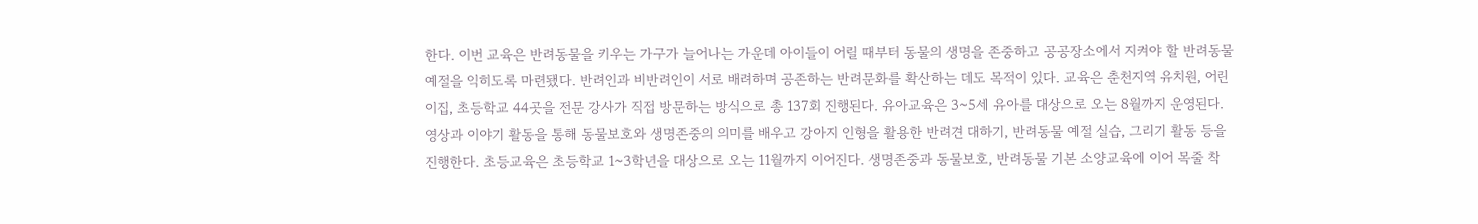한다. 이번 교육은 반려동물을 키우는 가구가 늘어나는 가운데 아이들이 어릴 때부터 동물의 생명을 존중하고 공공장소에서 지켜야 할 반려동물 예절을 익히도록 마련됐다. 반려인과 비반려인이 서로 배려하며 공존하는 반려문화를 확산하는 데도 목적이 있다. 교육은 춘천지역 유치원, 어린이집, 초등학교 44곳을 전문 강사가 직접 방문하는 방식으로 총 137회 진행된다. 유아교육은 3~5세 유아를 대상으로 오는 8월까지 운영된다. 영상과 이야기 활동을 통해 동물보호와 생명존중의 의미를 배우고 강아지 인형을 활용한 반려견 대하기, 반려동물 예절 실습, 그리기 활동 등을 진행한다. 초등교육은 초등학교 1~3학년을 대상으로 오는 11월까지 이어진다. 생명존중과 동물보호, 반려동물 기본 소양교육에 이어 목줄 착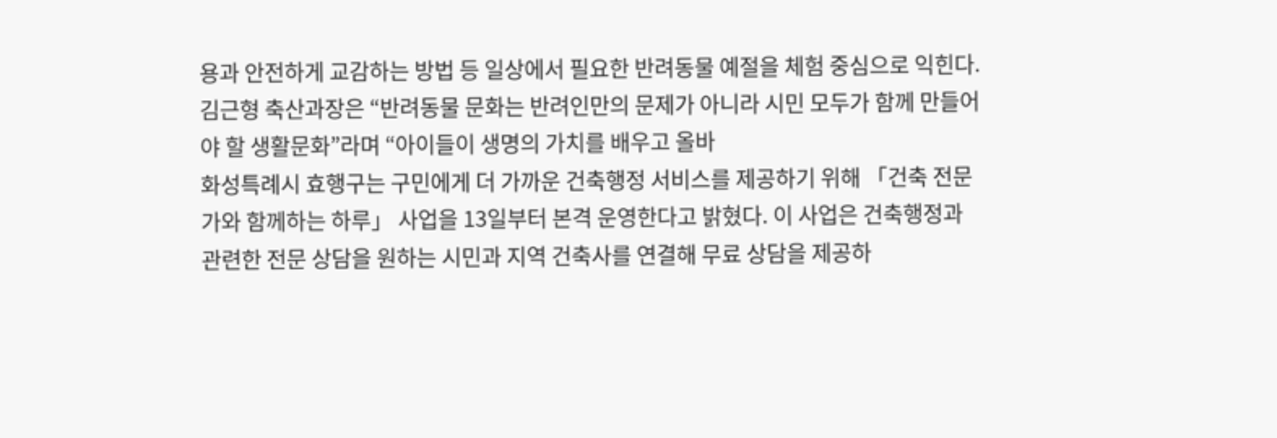용과 안전하게 교감하는 방법 등 일상에서 필요한 반려동물 예절을 체험 중심으로 익힌다. 김근형 축산과장은 “반려동물 문화는 반려인만의 문제가 아니라 시민 모두가 함께 만들어야 할 생활문화”라며 “아이들이 생명의 가치를 배우고 올바
화성특례시 효행구는 구민에게 더 가까운 건축행정 서비스를 제공하기 위해 「건축 전문가와 함께하는 하루」 사업을 13일부터 본격 운영한다고 밝혔다. 이 사업은 건축행정과 관련한 전문 상담을 원하는 시민과 지역 건축사를 연결해 무료 상담을 제공하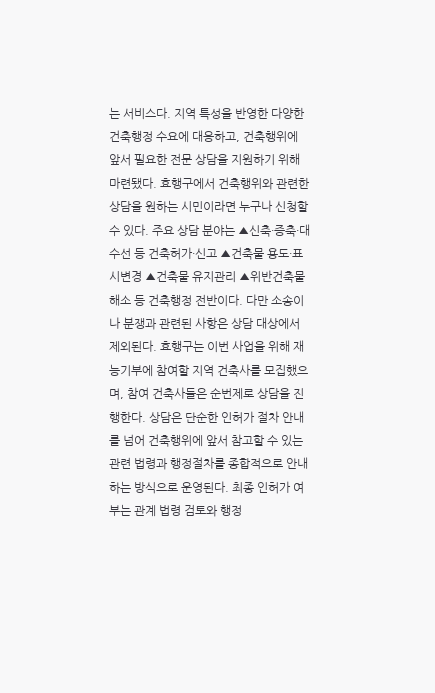는 서비스다. 지역 특성을 반영한 다양한 건축행정 수요에 대응하고, 건축행위에 앞서 필요한 전문 상담을 지원하기 위해 마련됐다. 효행구에서 건축행위와 관련한 상담을 원하는 시민이라면 누구나 신청할 수 있다. 주요 상담 분야는 ▲신축·증축·대수선 등 건축허가·신고 ▲건축물 용도·표시변경 ▲건축물 유지관리 ▲위반건축물 해소 등 건축행정 전반이다. 다만 소송이나 분쟁과 관련된 사항은 상담 대상에서 제외된다. 효행구는 이번 사업을 위해 재능기부에 참여할 지역 건축사를 모집했으며, 참여 건축사들은 순번제로 상담을 진행한다. 상담은 단순한 인허가 절차 안내를 넘어 건축행위에 앞서 참고할 수 있는 관련 법령과 행정절차를 종합적으로 안내하는 방식으로 운영된다. 최종 인허가 여부는 관계 법령 검토와 행정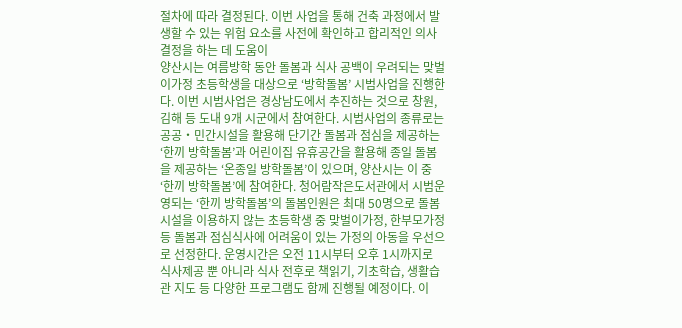절차에 따라 결정된다. 이번 사업을 통해 건축 과정에서 발생할 수 있는 위험 요소를 사전에 확인하고 합리적인 의사결정을 하는 데 도움이
양산시는 여름방학 동안 돌봄과 식사 공백이 우려되는 맞벌이가정 초등학생을 대상으로 ‘방학돌봄’ 시범사업을 진행한다. 이번 시범사업은 경상남도에서 추진하는 것으로 창원, 김해 등 도내 9개 시군에서 참여한다. 시범사업의 종류로는 공공・민간시설을 활용해 단기간 돌봄과 점심을 제공하는 ‘한끼 방학돌봄’과 어린이집 유휴공간을 활용해 종일 돌봄을 제공하는 ‘온종일 방학돌봄’이 있으며, 양산시는 이 중 ‘한끼 방학돌봄’에 참여한다. 청어람작은도서관에서 시범운영되는 ‘한끼 방학돌봄’의 돌봄인원은 최대 50명으로 돌봄시설을 이용하지 않는 초등학생 중 맞벌이가정, 한부모가정 등 돌봄과 점심식사에 어려움이 있는 가정의 아동을 우선으로 선정한다. 운영시간은 오전 11시부터 오후 1시까지로 식사제공 뿐 아니라 식사 전후로 책읽기, 기초학습, 생활습관 지도 등 다양한 프로그램도 함께 진행될 예정이다. 이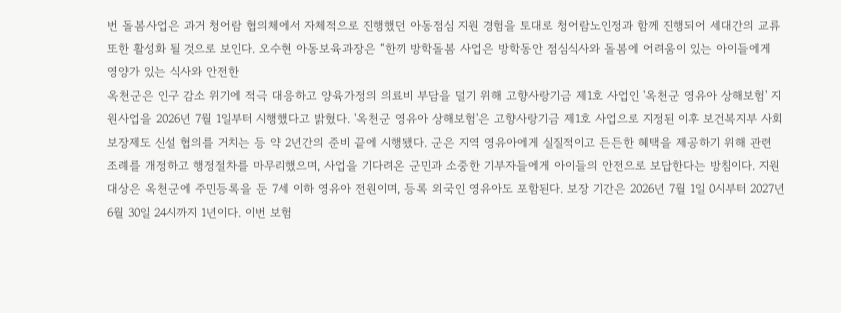번 돌봄사업은 과거 청어람 협의체에서 자체적으로 진행했던 아동점심 지원 경험을 토대로 청어람노인정과 함께 진행되어 세대간의 교류 또한 활성화 될 것으로 보인다. 오수현 아동보육과장은 “한끼 방학돌봄 사업은 방학동안 점심식사와 돌봄에 어려움이 있는 아이들에게 영양가 있는 식사와 안전한
옥천군은 인구 감소 위기에 적극 대응하고 양육가정의 의료비 부담을 덜기 위해 고향사랑기금 제1호 사업인 '옥천군 영유아 상해보험' 지원사업을 2026년 7월 1일부터 시행했다고 밝혔다. '옥천군 영유아 상해보험'은 고향사랑기금 제1호 사업으로 지정된 이후 보건복지부 사회보장제도 신설 협의를 거치는 등 약 2년간의 준비 끝에 시행됐다. 군은 지역 영유아에게 실질적이고 든든한 혜택을 제공하기 위해 관련 조례를 개정하고 행정절차를 마무리했으며, 사업을 기다려온 군민과 소중한 기부자들에게 아이들의 안전으로 보답한다는 방침이다. 지원 대상은 옥천군에 주민등록을 둔 7세 이하 영유아 전원이며, 등록 외국인 영유아도 포함된다. 보장 기간은 2026년 7월 1일 0시부터 2027년 6월 30일 24시까지 1년이다. 이번 보험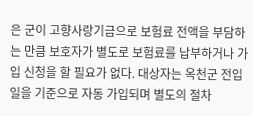은 군이 고향사랑기금으로 보험료 전액을 부담하는 만큼 보호자가 별도로 보험료를 납부하거나 가입 신청을 할 필요가 없다. 대상자는 옥천군 전입일을 기준으로 자동 가입되며 별도의 절차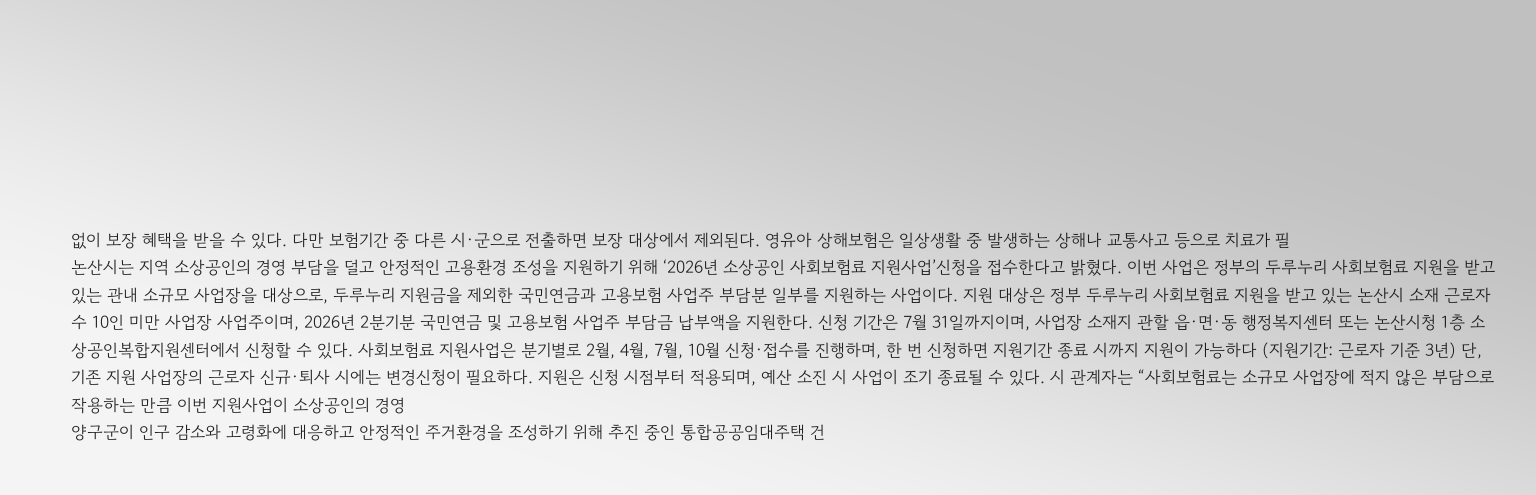없이 보장 혜택을 받을 수 있다. 다만 보험기간 중 다른 시·군으로 전출하면 보장 대상에서 제외된다. 영유아 상해보험은 일상생활 중 발생하는 상해나 교통사고 등으로 치료가 필
논산시는 지역 소상공인의 경영 부담을 덜고 안정적인 고용환경 조성을 지원하기 위해 ‘2026년 소상공인 사회보험료 지원사업’신청을 접수한다고 밝혔다. 이번 사업은 정부의 두루누리 사회보험료 지원을 받고 있는 관내 소규모 사업장을 대상으로, 두루누리 지원금을 제외한 국민연금과 고용보험 사업주 부담분 일부를 지원하는 사업이다. 지원 대상은 정부 두루누리 사회보험료 지원을 받고 있는 논산시 소재 근로자 수 10인 미만 사업장 사업주이며, 2026년 2분기분 국민연금 및 고용보험 사업주 부담금 납부액을 지원한다. 신청 기간은 7월 31일까지이며, 사업장 소재지 관할 읍·면·동 행정복지센터 또는 논산시청 1층 소상공인복합지원센터에서 신청할 수 있다. 사회보험료 지원사업은 분기별로 2월, 4월, 7월, 10월 신청·접수를 진행하며, 한 번 신청하면 지원기간 종료 시까지 지원이 가능하다 (지원기간: 근로자 기준 3년) 단, 기존 지원 사업장의 근로자 신규·퇴사 시에는 변경신청이 필요하다. 지원은 신청 시점부터 적용되며, 예산 소진 시 사업이 조기 종료될 수 있다. 시 관계자는 “사회보험료는 소규모 사업장에 적지 않은 부담으로 작용하는 만큼 이번 지원사업이 소상공인의 경영
양구군이 인구 감소와 고령화에 대응하고 안정적인 주거환경을 조성하기 위해 추진 중인 통합공공임대주택 건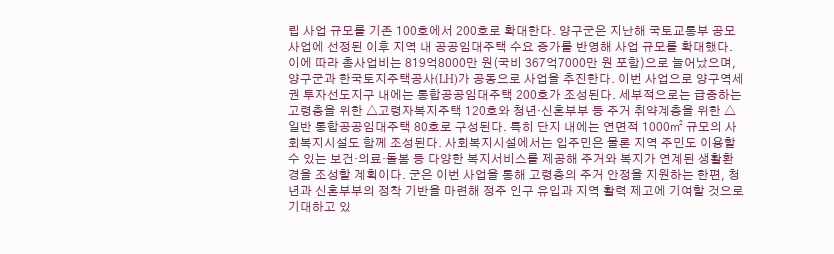립 사업 규모를 기존 100호에서 200호로 확대한다. 양구군은 지난해 국토교통부 공모사업에 선정된 이후 지역 내 공공임대주택 수요 증가를 반영해 사업 규모를 확대했다. 이에 따라 총사업비는 819억8000만 원(국비 367억7000만 원 포함)으로 늘어났으며, 양구군과 한국토지주택공사(LH)가 공동으로 사업을 추진한다. 이번 사업으로 양구역세권 투자선도지구 내에는 통합공공임대주택 200호가 조성된다. 세부적으로는 급증하는 고령층을 위한 △고령자복지주택 120호와 청년·신혼부부 등 주거 취약계층을 위한 △일반 통합공공임대주택 80호로 구성된다. 특히 단지 내에는 연면적 1000㎡ 규모의 사회복지시설도 함께 조성된다. 사회복지시설에서는 입주민은 물론 지역 주민도 이용할 수 있는 보건·의료·돌봄 등 다양한 복지서비스를 제공해 주거와 복지가 연계된 생활환경을 조성할 계획이다. 군은 이번 사업을 통해 고령층의 주거 안정을 지원하는 한편, 청년과 신혼부부의 정착 기반을 마련해 정주 인구 유입과 지역 활력 제고에 기여할 것으로 기대하고 있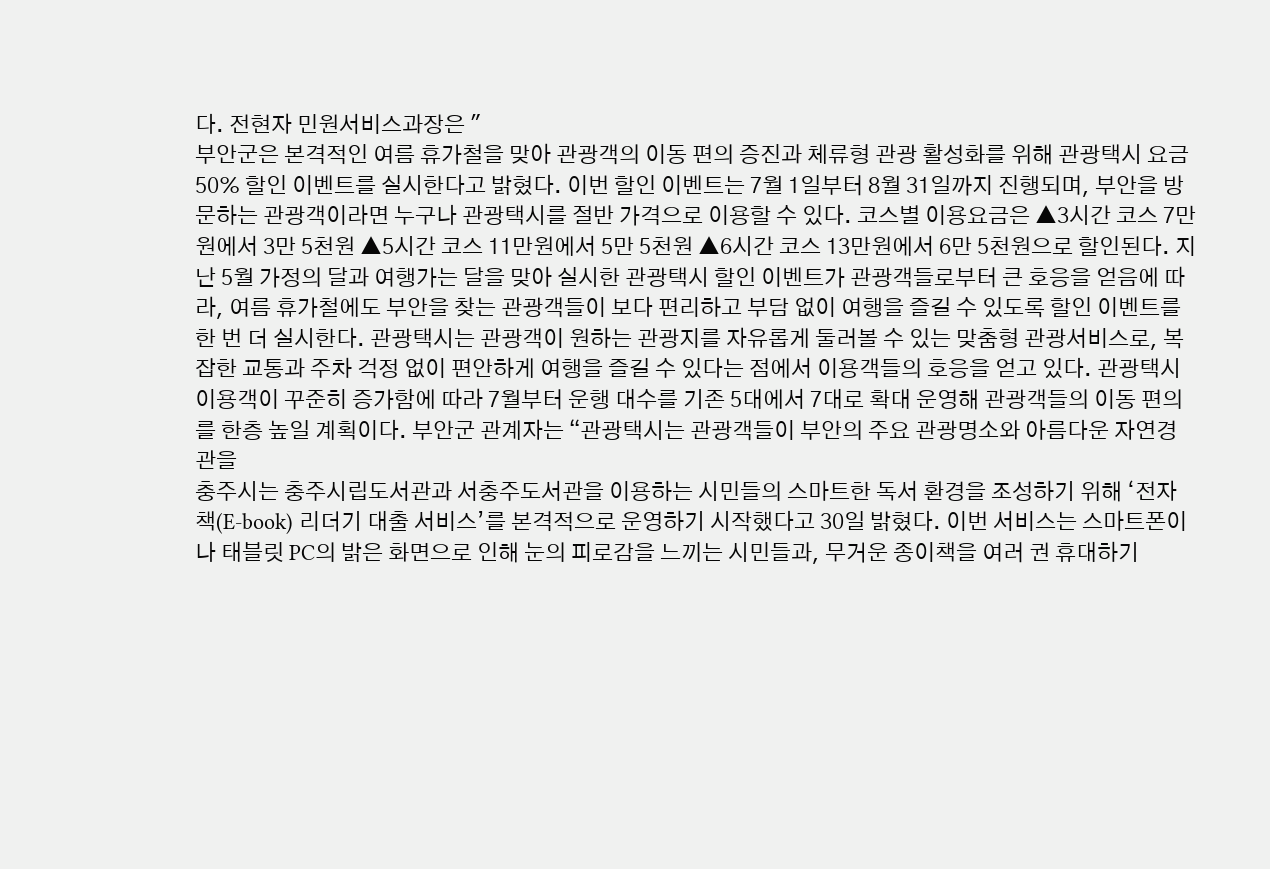다. 전현자 민원서비스과장은 "
부안군은 본격적인 여름 휴가철을 맞아 관광객의 이동 편의 증진과 체류형 관광 활성화를 위해 관광택시 요금 50% 할인 이벤트를 실시한다고 밝혔다. 이번 할인 이벤트는 7월 1일부터 8월 31일까지 진행되며, 부안을 방문하는 관광객이라면 누구나 관광택시를 절반 가격으로 이용할 수 있다. 코스별 이용요금은 ▲3시간 코스 7만원에서 3만 5천원 ▲5시간 코스 11만원에서 5만 5천원 ▲6시간 코스 13만원에서 6만 5천원으로 할인된다. 지난 5월 가정의 달과 여행가는 달을 맞아 실시한 관광택시 할인 이벤트가 관광객들로부터 큰 호응을 얻음에 따라, 여름 휴가철에도 부안을 찾는 관광객들이 보다 편리하고 부담 없이 여행을 즐길 수 있도록 할인 이벤트를 한 번 더 실시한다. 관광택시는 관광객이 원하는 관광지를 자유롭게 둘러볼 수 있는 맞춤형 관광서비스로, 복잡한 교통과 주차 걱정 없이 편안하게 여행을 즐길 수 있다는 점에서 이용객들의 호응을 얻고 있다. 관광택시 이용객이 꾸준히 증가함에 따라 7월부터 운행 대수를 기존 5대에서 7대로 확대 운영해 관광객들의 이동 편의를 한층 높일 계획이다. 부안군 관계자는 “관광택시는 관광객들이 부안의 주요 관광명소와 아름다운 자연경관을
충주시는 충주시립도서관과 서충주도서관을 이용하는 시민들의 스마트한 독서 환경을 조성하기 위해 ‘전자책(E-book) 리더기 대출 서비스’를 본격적으로 운영하기 시작했다고 30일 밝혔다. 이번 서비스는 스마트폰이나 태블릿 PC의 밝은 화면으로 인해 눈의 피로감을 느끼는 시민들과, 무거운 종이책을 여러 권 휴대하기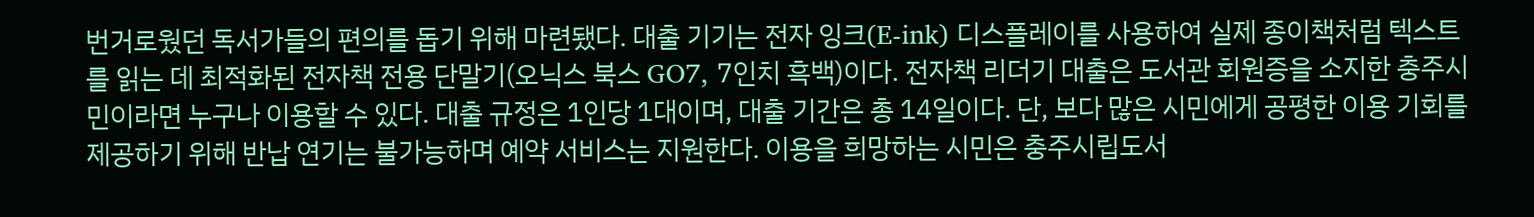번거로웠던 독서가들의 편의를 돕기 위해 마련됐다. 대출 기기는 전자 잉크(E-ink) 디스플레이를 사용하여 실제 종이책처럼 텍스트를 읽는 데 최적화된 전자책 전용 단말기(오닉스 북스 GO7, 7인치 흑백)이다. 전자책 리더기 대출은 도서관 회원증을 소지한 충주시민이라면 누구나 이용할 수 있다. 대출 규정은 1인당 1대이며, 대출 기간은 총 14일이다. 단, 보다 많은 시민에게 공평한 이용 기회를 제공하기 위해 반납 연기는 불가능하며 예약 서비스는 지원한다. 이용을 희망하는 시민은 충주시립도서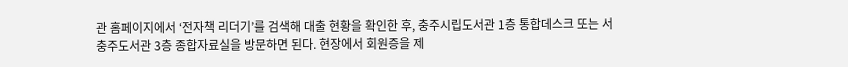관 홈페이지에서 ‘전자책 리더기’를 검색해 대출 현황을 확인한 후, 충주시립도서관 1층 통합데스크 또는 서충주도서관 3층 종합자료실을 방문하면 된다. 현장에서 회원증을 제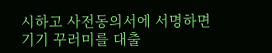시하고 사전동의서에 서명하면 기기 꾸러미를 대출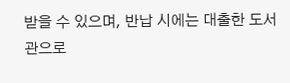받을 수 있으며, 반납 시에는 대출한 도서관으로